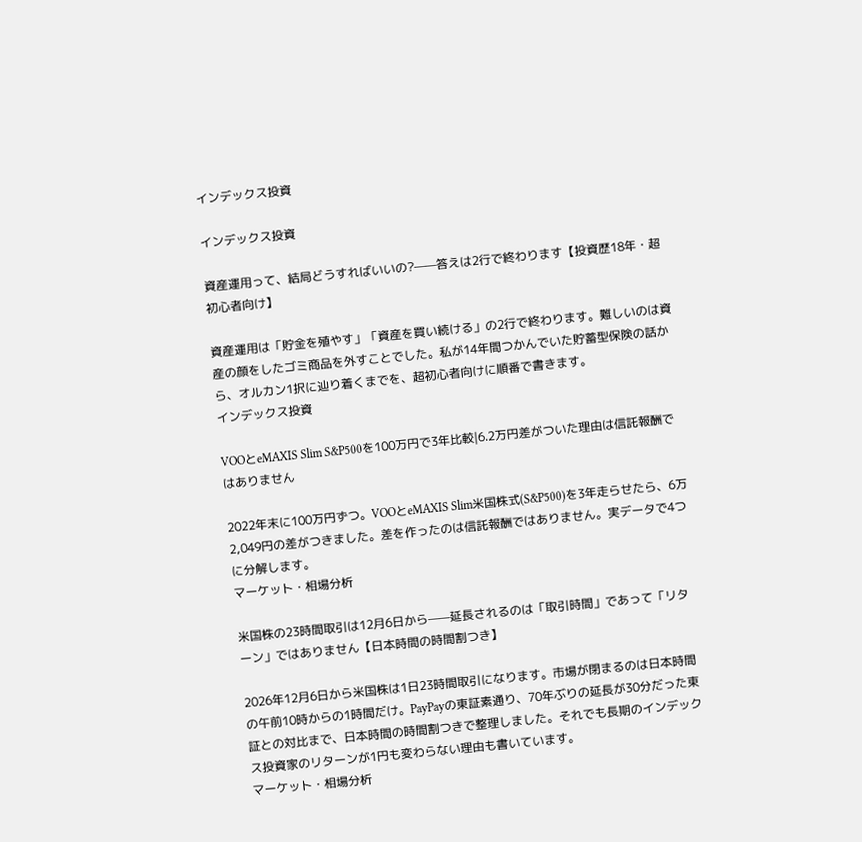インデックス投資

インデックス投資

資産運用って、結局どうすればいいの?——答えは2行で終わります【投資歴18年・超初心者向け】

資産運用は「貯金を殖やす」「資産を買い続ける」の2行で終わります。難しいのは資産の顔をしたゴミ商品を外すことでした。私が14年間つかんでいた貯蓄型保険の話から、オルカン1択に辿り着くまでを、超初心者向けに順番で書きます。
インデックス投資

VOOとeMAXIS Slim S&P500を100万円で3年比較|6.2万円差がついた理由は信託報酬ではありません

2022年末に100万円ずつ。VOOとeMAXIS Slim米国株式(S&P500)を3年走らせたら、6万2,049円の差がつきました。差を作ったのは信託報酬ではありません。実データで4つに分解します。
マーケット・相場分析

米国株の23時間取引は12月6日から——延長されるのは「取引時間」であって「リターン」ではありません【日本時間の時間割つき】

2026年12月6日から米国株は1日23時間取引になります。市場が閉まるのは日本時間の午前10時からの1時間だけ。PayPayの東証素通り、70年ぶりの延長が30分だった東証との対比まで、日本時間の時間割つきで整理しました。それでも長期のインデックス投資家のリターンが1円も変わらない理由も書いています。
マーケット・相場分析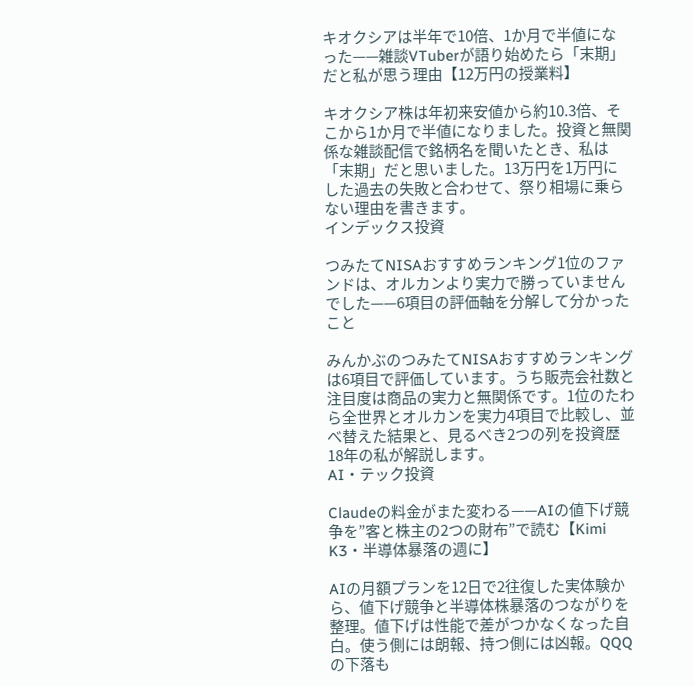キオクシアは半年で10倍、1か月で半値になった——雑談VTuberが語り始めたら「末期」だと私が思う理由【12万円の授業料】

キオクシア株は年初来安値から約10.3倍、そこから1か月で半値になりました。投資と無関係な雑談配信で銘柄名を聞いたとき、私は「末期」だと思いました。13万円を1万円にした過去の失敗と合わせて、祭り相場に乗らない理由を書きます。
インデックス投資

つみたてNISAおすすめランキング1位のファンドは、オルカンより実力で勝っていませんでした——6項目の評価軸を分解して分かったこと

みんかぶのつみたてNISAおすすめランキングは6項目で評価しています。うち販売会社数と注目度は商品の実力と無関係です。1位のたわら全世界とオルカンを実力4項目で比較し、並べ替えた結果と、見るべき2つの列を投資歴18年の私が解説します。
AI・テック投資

Claudeの料金がまた変わる——AIの値下げ競争を”客と株主の2つの財布”で読む【Kimi K3・半導体暴落の週に】

AIの月額プランを12日で2往復した実体験から、値下げ競争と半導体株暴落のつながりを整理。値下げは性能で差がつかなくなった自白。使う側には朗報、持つ側には凶報。QQQの下落も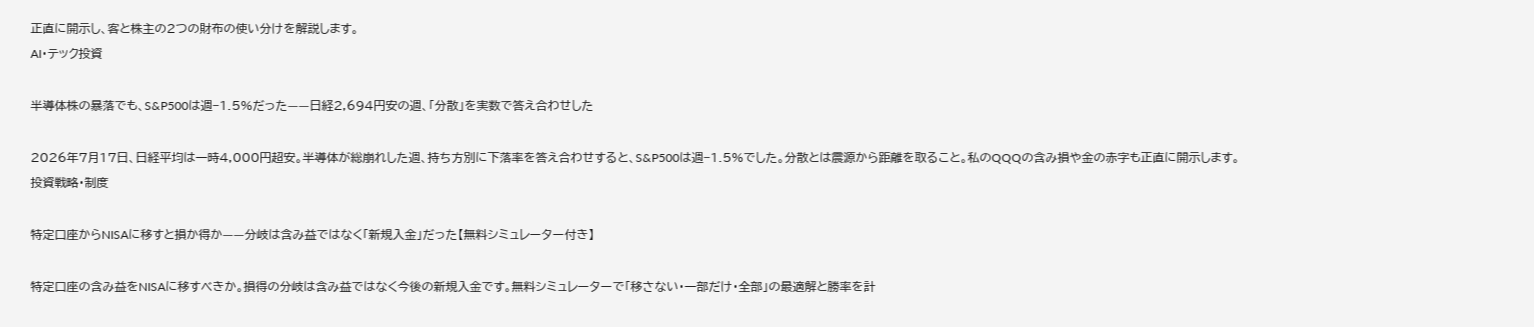正直に開示し、客と株主の2つの財布の使い分けを解説します。
AI・テック投資

半導体株の暴落でも、S&P500は週−1.5%だった——日経2,694円安の週、「分散」を実数で答え合わせした

2026年7月17日、日経平均は一時4,000円超安。半導体が総崩れした週、持ち方別に下落率を答え合わせすると、S&P500は週−1.5%でした。分散とは震源から距離を取ること。私のQQQの含み損や金の赤字も正直に開示します。
投資戦略・制度

特定口座からNISAに移すと損か得か——分岐は含み益ではなく「新規入金」だった【無料シミュレーター付き】

特定口座の含み益をNISAに移すべきか。損得の分岐は含み益ではなく今後の新規入金です。無料シミュレーターで「移さない・一部だけ・全部」の最適解と勝率を計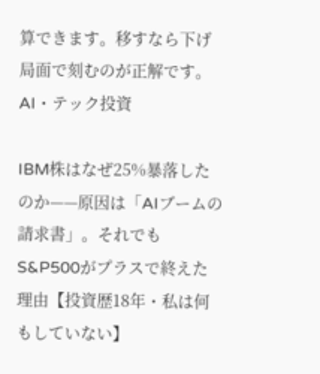算できます。移すなら下げ局面で刻むのが正解です。
AI・テック投資

IBM株はなぜ25%暴落したのか——原因は「AIブームの請求書」。それでもS&P500がプラスで終えた理由【投資歴18年・私は何もしていない】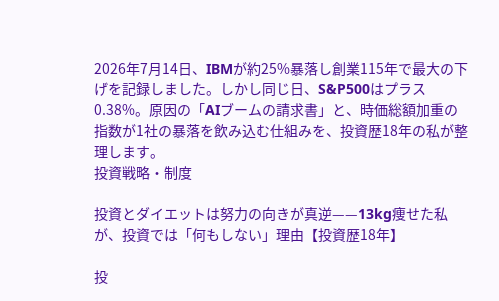2026年7月14日、IBMが約25%暴落し創業115年で最大の下げを記録しました。しかし同じ日、S&P500はプラス0.38%。原因の「AIブームの請求書」と、時価総額加重の指数が1社の暴落を飲み込む仕組みを、投資歴18年の私が整理します。
投資戦略・制度

投資とダイエットは努力の向きが真逆——13kg痩せた私が、投資では「何もしない」理由【投資歴18年】

投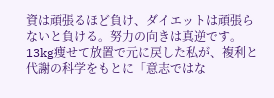資は頑張るほど負け、ダイエットは頑張らないと負ける。努力の向きは真逆です。13kg痩せて放置で元に戻した私が、複利と代謝の科学をもとに「意志ではな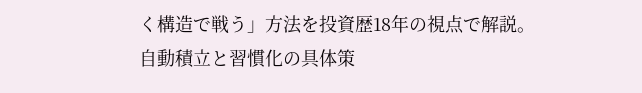く構造で戦う」方法を投資歴18年の視点で解説。自動積立と習慣化の具体策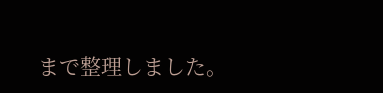まで整理しました。